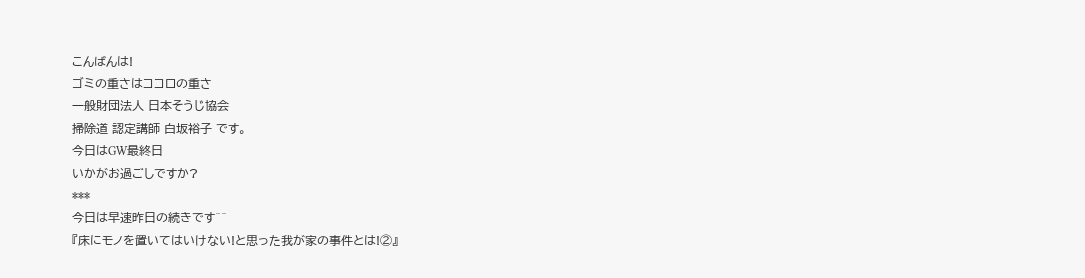こんばんは!
ゴミの重さはココロの重さ
一般財団法人 日本そうじ協会
掃除道 認定講師 白坂裕子 です。
今日はGW最終日
いかがお過ごしですか?
***
今日は早速昨日の続きです^^
『床にモノを置いてはいけない!と思った我が家の事件とは!②』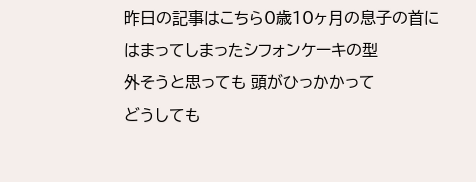昨日の記事はこちら0歳10ヶ月の息子の首に
はまってしまったシフォンケーキの型
外そうと思っても 頭がひっかかって
どうしても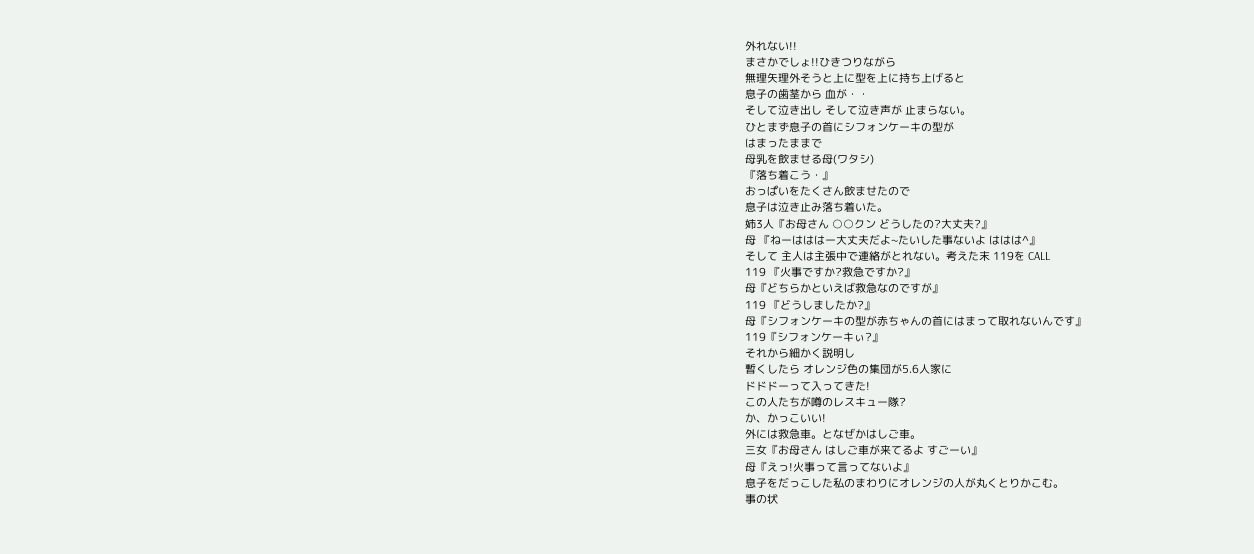外れない!!
まさかでしょ!!ひきつりながら
無理矢理外そうと上に型を上に持ち上げると
息子の歯茎から 血が・・
そして泣き出し そして泣き声が 止まらない。
ひとまず息子の首にシフォンケーキの型が
はまったままで
母乳を飲ませる母(ワタシ)
『落ち着こう・』
おっぱいをたくさん飲ませたので
息子は泣き止み落ち着いた。
姉3人『お母さん ○○クン どうしたの?大丈夫?』
母 『ねーはははー大丈夫だよ~たいした事ないよ ははは^』
そして 主人は主張中で連絡がとれない。考えた末 119を CALL
119 『火事ですか?救急ですか?』
母『どちらかといえば救急なのですが』
119 『どうしましたか?』
母『シフォンケーキの型が赤ちゃんの首にはまって取れないんです』
119『シフォンケーキぃ?』
それから細かく説明し
暫くしたら オレンジ色の集団が5.6人家に
ドドドーって入ってきた!
この人たちが噂のレスキュー隊?
か、かっこいい!
外には救急車。となぜかはしご車。
三女『お母さん はしご車が来てるよ すごーい』
母『えっ!火事って言ってないよ』
息子をだっこした私のまわりにオレンジの人が丸くとりかこむ。
事の状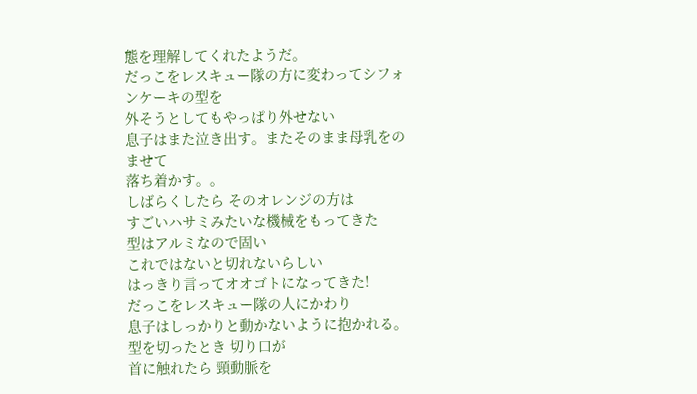態を理解してくれたようだ。
だっこをレスキュー隊の方に変わってシフォンケーキの型を
外そうとしてもやっぱり外せない
息子はまた泣き出す。またそのまま母乳をのませて
落ち着かす。。
しばらくしたら そのオレンジの方は
すごいハサミみたいな機械をもってきた
型はアルミなので固い
これではないと切れないらしい
はっきり言ってオオゴトになってきた!
だっこをレスキュー隊の人にかわり
息子はしっかりと動かないように抱かれる。
型を切ったとき 切り口が
首に触れたら 頸動脈を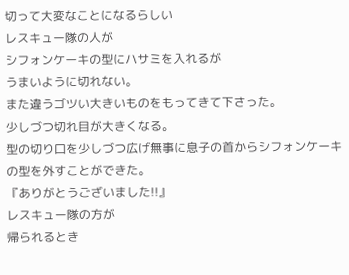切って大変なことになるらしい
レスキュー隊の人が
シフォンケーキの型にハサミを入れるが
うまいように切れない。
また違うゴツい大きいものをもってきて下さった。
少しづつ切れ目が大きくなる。
型の切り口を少しづつ広げ無事に息子の首からシフォンケーキの型を外すことができた。
『ありがとうございました!!』
レスキュー隊の方が
帰られるとき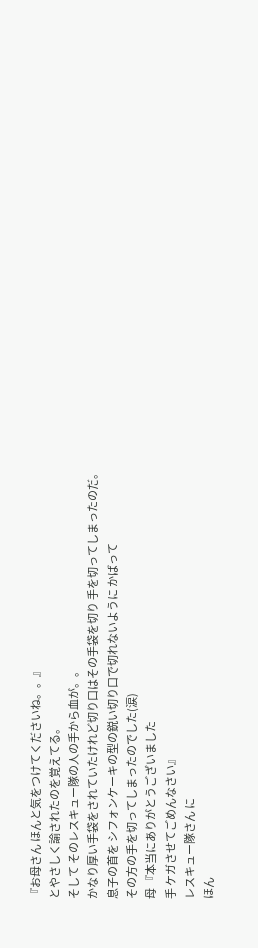『お母さん ほんと気をつけてくださいね。。』
とやさしく諭されたのを覚えてる。
そして そのレスキュー隊の人の手から血が。。
かなり厚い手袋をされていたけれど切り口はその手袋を切り 手を切ってしまったのだ。
息子の首を シフォンケーキの型の鋭い切り口で切れないように かばって
その方の手を切ってしまったのでした(涙)
母 『本当にありがとうございました
手 ケガさせてごめんなさい』
レスキュー隊さん に
ほん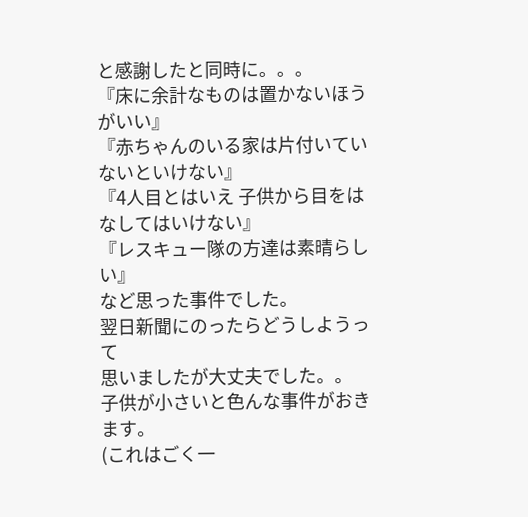と感謝したと同時に。。。
『床に余計なものは置かないほうがいい』
『赤ちゃんのいる家は片付いていないといけない』
『4人目とはいえ 子供から目をはなしてはいけない』
『レスキュー隊の方達は素晴らしい』
など思った事件でした。
翌日新聞にのったらどうしようって
思いましたが大丈夫でした。。
子供が小さいと色んな事件がおきます。
(これはごく一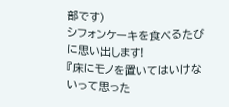部です)
シフォンケーキを食べるたびに思い出します!
『床にモノを置いてはいけないって思った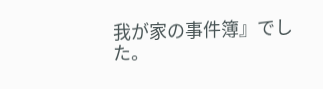我が家の事件簿』でした。